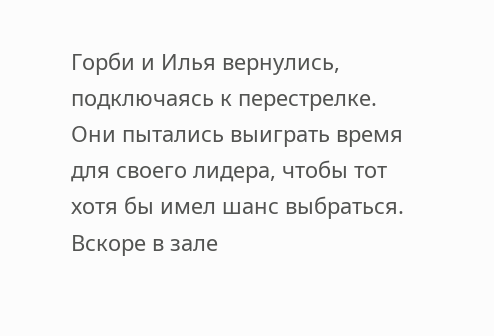Горби и Илья вернулись, подключаясь к перестрелке. Они пытались выиграть время для своего лидера, чтобы тот хотя бы имел шанс выбраться. Вскоре в зале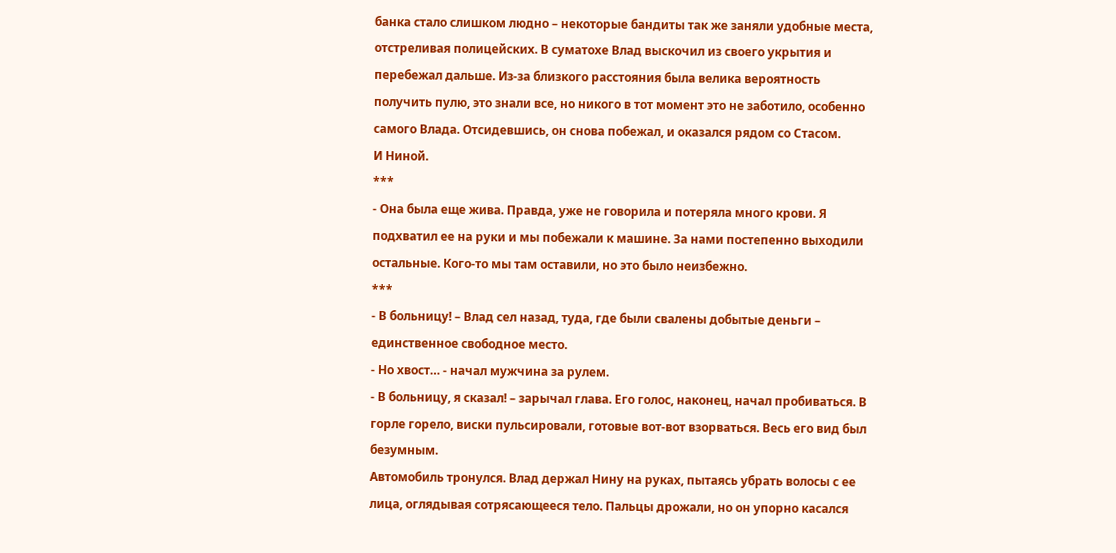банка стало слишком людно – некоторые бандиты так же заняли удобные места, отстреливая полицейских. В суматохе Влад выскочил из своего укрытия и перебежал дальше. Из-за близкого расстояния была велика вероятность получить пулю, это знали все, но никого в тот момент это не заботило, особенно самого Влада. Отсидевшись, он снова побежал, и оказался рядом со Стасом.
И Ниной.
***
- Она была еще жива. Правда, уже не говорила и потеряла много крови. Я подхватил ее на руки и мы побежали к машине. За нами постепенно выходили остальные. Кого-то мы там оставили, но это было неизбежно.
***
- В больницу! – Влад сел назад, туда, где были свалены добытые деньги – единственное свободное место.
- Но хвост… - начал мужчина за рулем.
- В больницу, я сказал! – зарычал глава. Его голос, наконец, начал пробиваться. В горле горело, виски пульсировали, готовые вот-вот взорваться. Весь его вид был безумным.
Автомобиль тронулся. Влад держал Нину на руках, пытаясь убрать волосы с ее лица, оглядывая сотрясающееся тело. Пальцы дрожали, но он упорно касался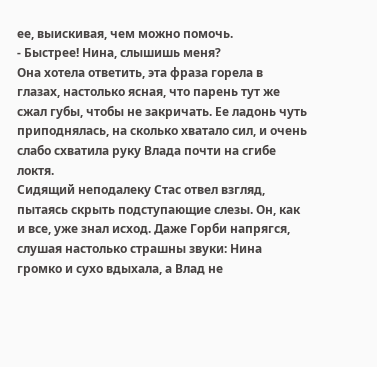ее, выискивая, чем можно помочь.
- Быстрее! Нина, слышишь меня?
Она хотела ответить, эта фраза горела в глазах, настолько ясная, что парень тут же сжал губы, чтобы не закричать. Ее ладонь чуть приподнялась, на сколько хватало сил, и очень слабо схватила руку Влада почти на сгибе локтя.
Сидящий неподалеку Стас отвел взгляд, пытаясь скрыть подступающие слезы. Он, как и все, уже знал исход. Даже Горби напрягся, слушая настолько страшны звуки: Нина громко и сухо вдыхала, а Влад не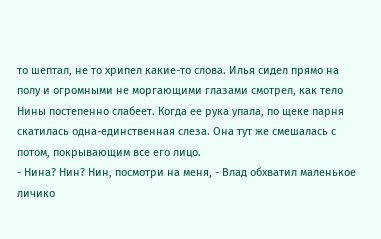то шептал, не то хрипел какие-то слова. Илья сидел прямо на полу и огромными не моргающими глазами смотрел, как тело Нины постепенно слабеет. Когда ее рука упала, по щеке парня скатилась одна-единственная слеза. Она тут же смешалась с потом, покрывающим все его лицо.
- Нина? Нин? Нин, посмотри на меня, - Влад обхватил маленькое личико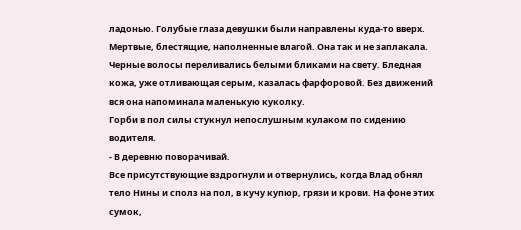ладонью. Голубые глаза девушки были направлены куда-то вверх. Мертвые, блестящие, наполненные влагой. Она так и не заплакала. Черные волосы переливались белыми бликами на свету. Бледная кожа, уже отливающая серым, казалась фарфоровой. Без движений вся она напоминала маленькую куколку.
Горби в пол силы стукнул непослушным кулаком по сидению водителя.
- В деревню поворачивай.
Все присутствующие вздрогнули и отвернулись, когда Влад обнял тело Нины и сполз на пол, в кучу купюр, грязи и крови. На фоне этих сумок,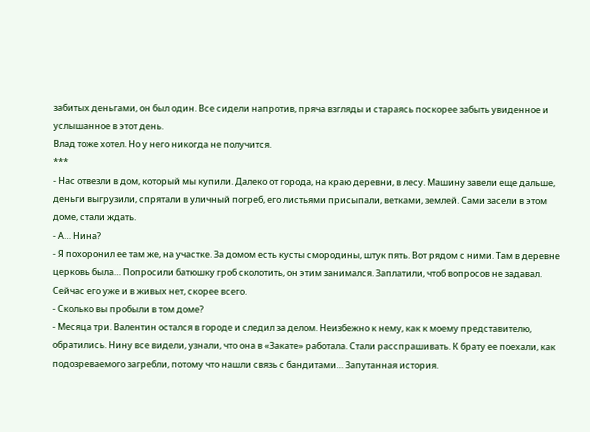забитых деньгами, он был один. Все сидели напротив, пряча взгляды и стараясь поскорее забыть увиденное и услышанное в этот день.
Влад тоже хотел. Но у него никогда не получится.
***
- Нас отвезли в дом, который мы купили. Далеко от города, на краю деревни, в лесу. Машину завели еще дальше, деньги выгрузили, спрятали в уличный погреб, его листьями присыпали, ветками, землей. Сами засели в этом доме, стали ждать.
- А… Нина?
- Я похоронил ее там же, на участке. За домом есть кусты смородины, штук пять. Вот рядом с ними. Там в деревне церковь была… Попросили батюшку гроб сколотить, он этим занимался. Заплатили, чтоб вопросов не задавал. Сейчас его уже и в живых нет, скорее всего.
- Сколько вы пробыли в том доме?
- Месяца три. Валентин остался в городе и следил за делом. Неизбежно к нему, как к моему представителю, обратились. Нину все видели, узнали, что она в «Закате» работала. Стали расспрашивать. К брату ее поехали, как подозреваемого загребли, потому что нашли связь с бандитами… Запутанная история.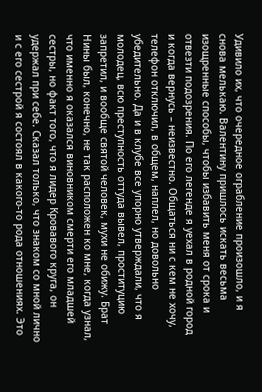Удивило их, что очередное ограбление произошло, и я снова мелькаю. Валентину пришлось искать весьма изощренные способы, чтобы избавить меня от срока и отвезти подозрения. По его легенде я уехал в родной город и когда вернусь – неизвестно. Общаться ни с кем не хочу, телефон отключил, в общем, наплел, но довольно убедительно. Да и в клубе все упорно утверждали, что я молодец, всю преступность оттуда вывел, проституцию запретил, и вообще святой человек, мухи не обижу. Брат Нины был, конечно, не так расположен ко мне, когда узнал, что именно я оказался виновником смерти его младшей сестры, но факт того, что я лидер Кровавого круга, он удержал при себе. Сказал только, что знаком со мной лично и с его сестрой я состоял в какого-то рода отношениях. Это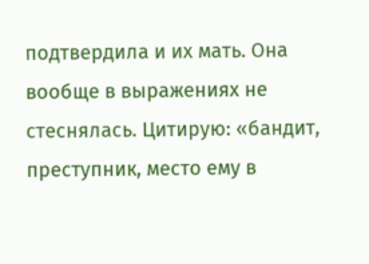подтвердила и их мать. Она вообще в выражениях не стеснялась. Цитирую: «бандит, преступник, место ему в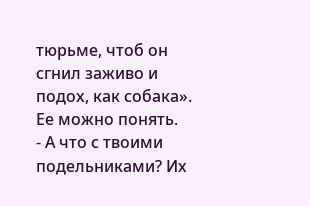тюрьме, чтоб он сгнил заживо и подох, как собака». Ее можно понять.
- А что с твоими подельниками? Их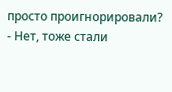просто проигнорировали?
- Нет, тоже стали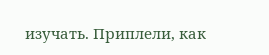изучать. Приплели, как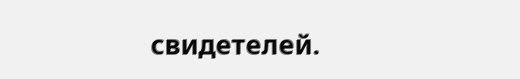свидетелей.